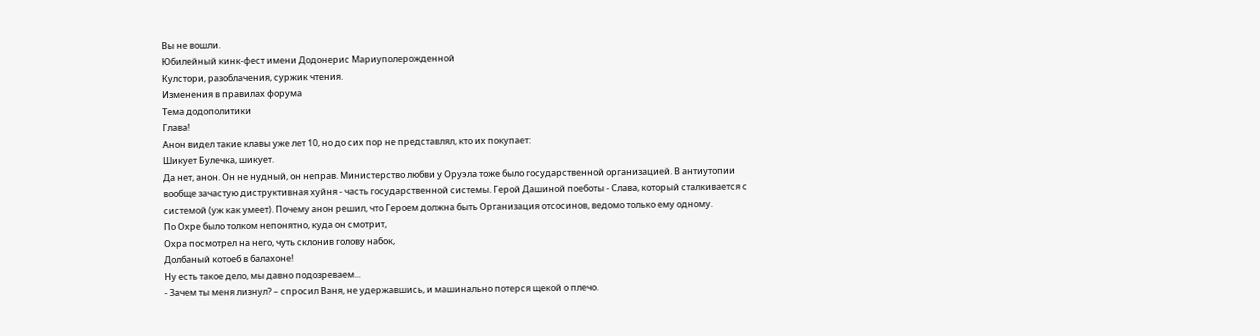Вы не вошли.
Юбилейный кинк-фест имени Додонерис Мариуполерожденной
Кулстори, разоблачения, суржик чтения.
Изменения в правилах форума
Тема додополитики
Глава!
Анон видел такие клавы уже лет 10, но до сих пор не представлял, кто их покупает:
Шикует Булечка, шикует.
Да нет, анон. Он не нудный, он неправ. Министерство любви у Оруэла тоже было государственной организацией. В антиутопии вообще зачастую диструктивная хуйня - часть государственной системы. Герой Дашиной поеботы - Слава, который сталкивается с системой (уж как умеет). Почему анон решил, что Героем должна быть Организация отсосинов, ведомо только ему одному.
По Охре было толком непонятно, куда он смотрит,
Охра посмотрел на него, чуть склонив голову набок,
Долбаный котоеб в балахоне!
Ну есть такое дело, мы давно подозреваем...
- Зачем ты меня лизнул? – спросил Ваня, не удержавшись, и машинально потерся щекой о плечо.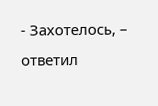- Захотелось, – ответил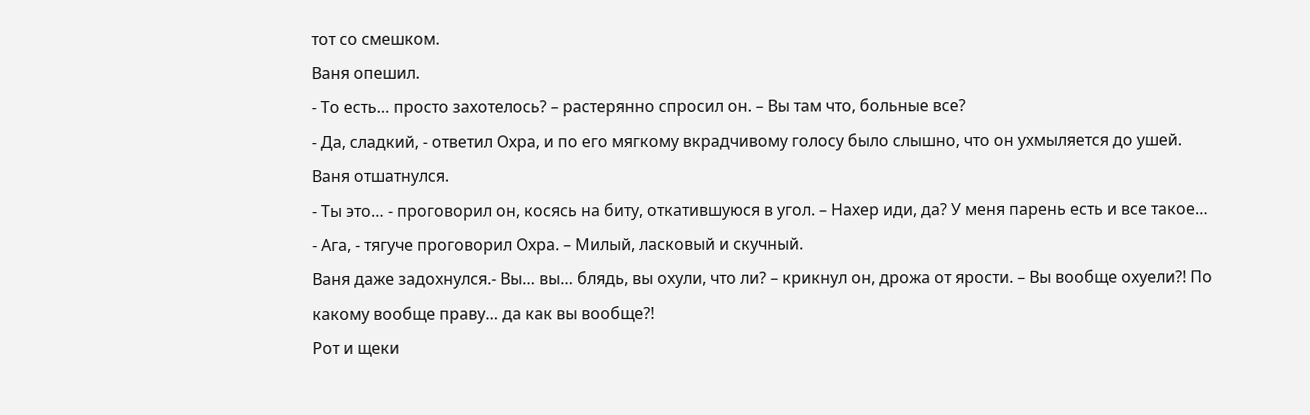тот со смешком.
Ваня опешил.
- То есть… просто захотелось? – растерянно спросил он. – Вы там что, больные все?
- Да, сладкий, - ответил Охра, и по его мягкому вкрадчивому голосу было слышно, что он ухмыляется до ушей.
Ваня отшатнулся.
- Ты это… - проговорил он, косясь на биту, откатившуюся в угол. – Нахер иди, да? У меня парень есть и все такое…
- Ага, - тягуче проговорил Охра. – Милый, ласковый и скучный.
Ваня даже задохнулся.- Вы… вы… блядь, вы охули, что ли? – крикнул он, дрожа от ярости. – Вы вообще охуели?! По какому вообще праву… да как вы вообще?!
Рот и щеки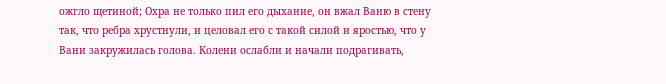ожгло щетиной; Охра не только пил его дыхание, он вжал Ваню в стену так, что ребра хрустнули, и целовал его с такой силой и яростью, что у Вани закружилась голова. Колени ослабли и начали подрагивать,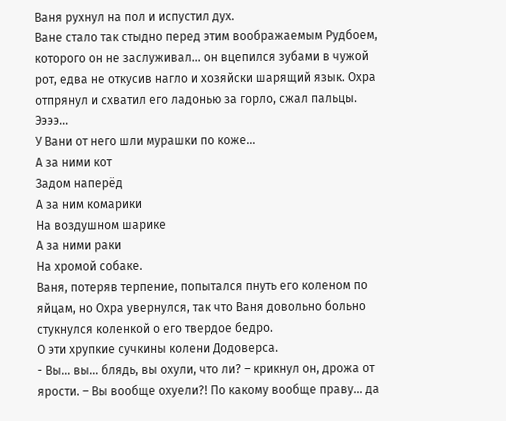Ваня рухнул на пол и испустил дух.
Ване стало так стыдно перед этим воображаемым Рудбоем, которого он не заслуживал… он вцепился зубами в чужой рот, едва не откусив нагло и хозяйски шарящий язык. Охра отпрянул и схватил его ладонью за горло, сжал пальцы.
Ээээ...
У Вани от него шли мурашки по коже…
А за ними кот
Задом наперёд
А за ним комарики
На воздушном шарике
А за ними раки
На хромой собаке.
Ваня, потеряв терпение, попытался пнуть его коленом по яйцам, но Охра увернулся, так что Ваня довольно больно стукнулся коленкой о его твердое бедро.
О эти хрупкие сучкины колени Додоверса.
- Вы… вы… блядь, вы охули, что ли? – крикнул он, дрожа от ярости. – Вы вообще охуели?! По какому вообще праву… да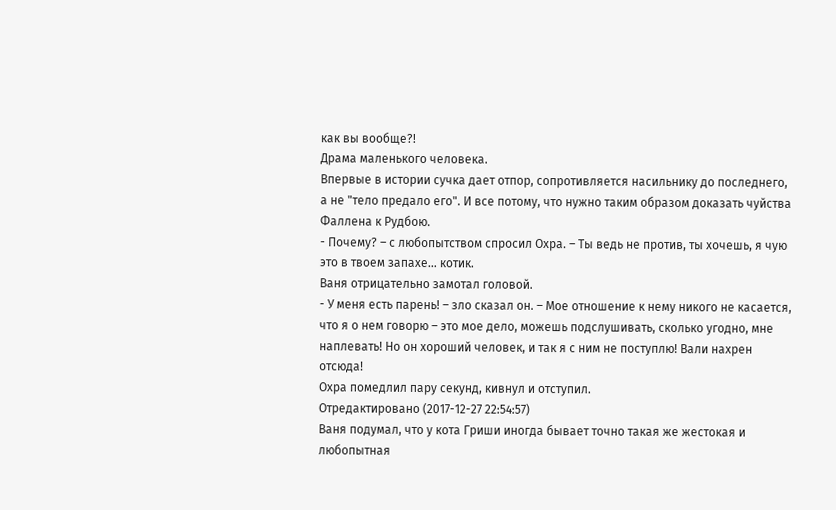как вы вообще?!
Драма маленького человека.
Впервые в истории сучка дает отпор, сопротивляется насильнику до последнего, а не "тело предало его". И все потому, что нужно таким образом доказать чуйства Фаллена к Рудбою.
- Почему? – с любопытством спросил Охра. – Ты ведь не против, ты хочешь, я чую это в твоем запахе… котик.
Ваня отрицательно замотал головой.
- У меня есть парень! – зло сказал он. – Мое отношение к нему никого не касается, что я о нем говорю – это мое дело, можешь подслушивать, сколько угодно, мне наплевать! Но он хороший человек, и так я с ним не поступлю! Вали нахрен отсюда!
Охра помедлил пару секунд, кивнул и отступил.
Отредактировано (2017-12-27 22:54:57)
Ваня подумал, что у кота Гриши иногда бывает точно такая же жестокая и любопытная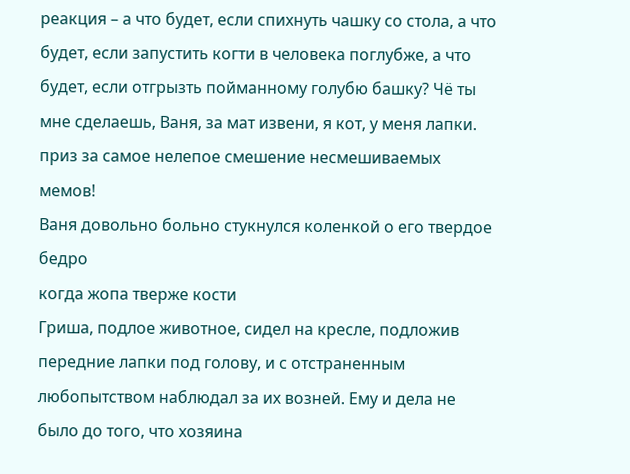реакция – а что будет, если спихнуть чашку со стола, а что будет, если запустить когти в человека поглубже, а что будет, если отгрызть пойманному голубю башку? Чё ты мне сделаешь, Ваня, за мат извени, я кот, у меня лапки.
приз за самое нелепое смешение несмешиваемых мемов!
Ваня довольно больно стукнулся коленкой о его твердое бедро
когда жопа тверже кости
Гриша, подлое животное, сидел на кресле, подложив передние лапки под голову, и с отстраненным любопытством наблюдал за их возней. Ему и дела не было до того, что хозяина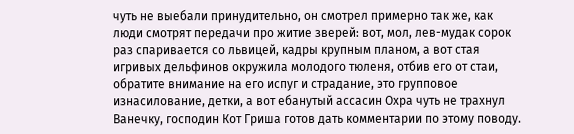чуть не выебали принудительно, он смотрел примерно так же, как люди смотрят передачи про житие зверей: вот, мол, лев-мудак сорок раз спаривается со львицей, кадры крупным планом, а вот стая игривых дельфинов окружила молодого тюленя, отбив его от стаи, обратите внимание на его испуг и страдание, это групповое изнасилование, детки, а вот ебанутый ассасин Охра чуть не трахнул Ванечку, господин Кот Гриша готов дать комментарии по этому поводу.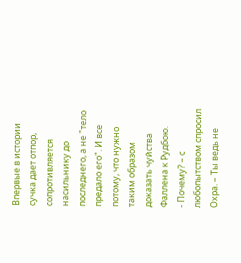Впервые в истории сучка дает отпор, сопротивляется насильнику до последнего, а не "тело предало его". И все потому, что нужно таким образом доказать чуйства Фаллена к Рудбою.
- Почему? – с любопытством спросил Охра. – Ты ведь не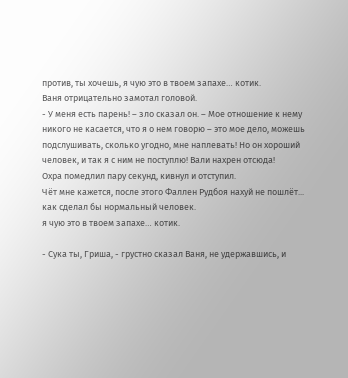против, ты хочешь, я чую это в твоем запахе… котик.
Ваня отрицательно замотал головой.
- У меня есть парень! – зло сказал он. – Мое отношение к нему никого не касается, что я о нем говорю – это мое дело, можешь подслушивать, сколько угодно, мне наплевать! Но он хороший человек, и так я с ним не поступлю! Вали нахрен отсюда!
Охра помедлил пару секунд, кивнул и отступил.
Чёт мне кажется, после этого Фаллен Рудбоя нахуй не пошлёт... как сделал бы нормальный человек.
я чую это в твоем запахе… котик.

- Сука ты, Гриша, - грустно сказал Ваня, не удержавшись, и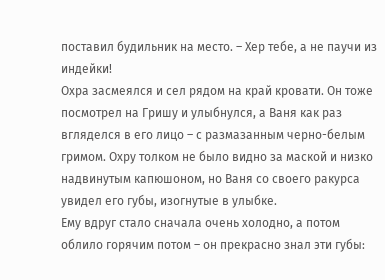поставил будильник на место. – Хер тебе, а не паучи из индейки!
Охра засмеялся и сел рядом на край кровати. Он тоже посмотрел на Гришу и улыбнулся, а Ваня как раз вгляделся в его лицо – с размазанным черно-белым гримом. Охру толком не было видно за маской и низко надвинутым капюшоном, но Ваня со своего ракурса увидел его губы, изогнутые в улыбке.
Ему вдруг стало сначала очень холодно, а потом облило горячим потом – он прекрасно знал эти губы: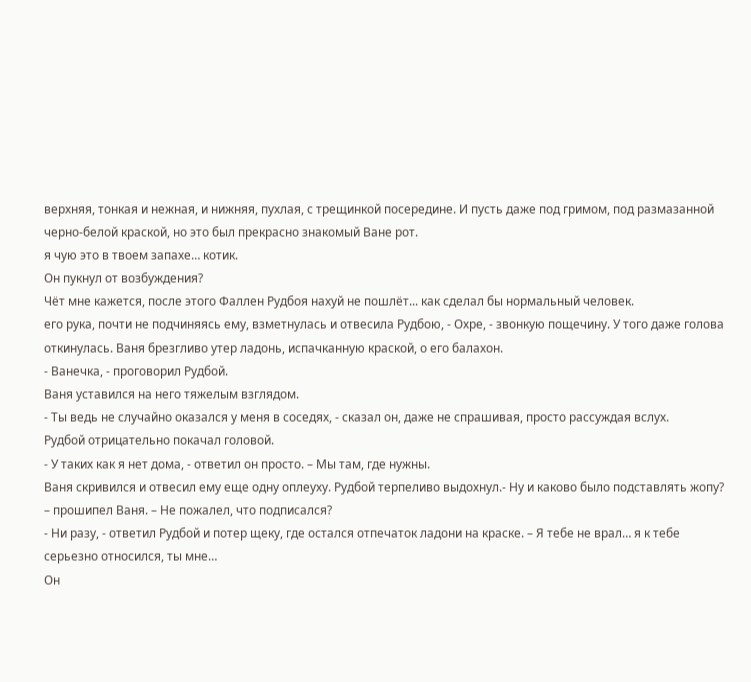верхняя, тонкая и нежная, и нижняя, пухлая, с трещинкой посередине. И пусть даже под гримом, под размазанной черно-белой краской, но это был прекрасно знакомый Ване рот.
я чую это в твоем запахе… котик.
Он пукнул от возбуждения?
Чёт мне кажется, после этого Фаллен Рудбоя нахуй не пошлёт... как сделал бы нормальный человек.
его рука, почти не подчиняясь ему, взметнулась и отвесила Рудбою, - Охре, - звонкую пощечину. У того даже голова откинулась. Ваня брезгливо утер ладонь, испачканную краской, о его балахон.
- Ванечка, - проговорил Рудбой.
Ваня уставился на него тяжелым взглядом.
- Ты ведь не случайно оказался у меня в соседях, - сказал он, даже не спрашивая, просто рассуждая вслух.
Рудбой отрицательно покачал головой.
- У таких как я нет дома, - ответил он просто. – Мы там, где нужны.
Ваня скривился и отвесил ему еще одну оплеуху. Рудбой терпеливо выдохнул.- Ну и каково было подставлять жопу? – прошипел Ваня. – Не пожалел, что подписался?
- Ни разу, - ответил Рудбой и потер щеку, где остался отпечаток ладони на краске. – Я тебе не врал… я к тебе серьезно относился, ты мне…
Он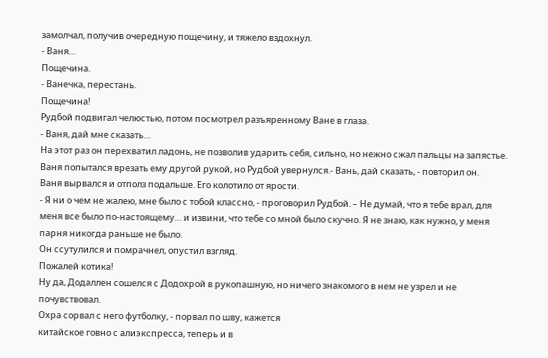замолчал, получив очередную пощечину, и тяжело вздохнул.
- Ваня…
Пощечина.
- Ванечка, перестань.
Пощечина!
Рудбой подвигал челюстью, потом посмотрел разъяренному Ване в глаза.
- Ваня, дай мне сказать…
На этот раз он перехватил ладонь, не позволив ударить себя, сильно, но нежно сжал пальцы на запястье. Ваня попытался врезать ему другой рукой, но Рудбой увернулся.- Вань, дай сказать, - повторил он.
Ваня вырвался и отполз подальше. Его колотило от ярости.
- Я ни о чем не жалею, мне было с тобой классно, - проговорил Рудбой. – Не думай, что я тебе врал, для меня все было по-настоящему… и извини, что тебе со мной было скучно. Я не знаю, как нужно, у меня парня никогда раньше не было.
Он ссутулился и помрачнел, опустил взгляд.
Пожалей котика!
Ну да, Додаллен сошелся с Додохрой в рукопашную, но ничего знакомого в нем не узрел и не почувствовал.
Охра сорвал с него футболку, - порвал по шву, кажется
китайское говно с алиэкспресса, теперь и в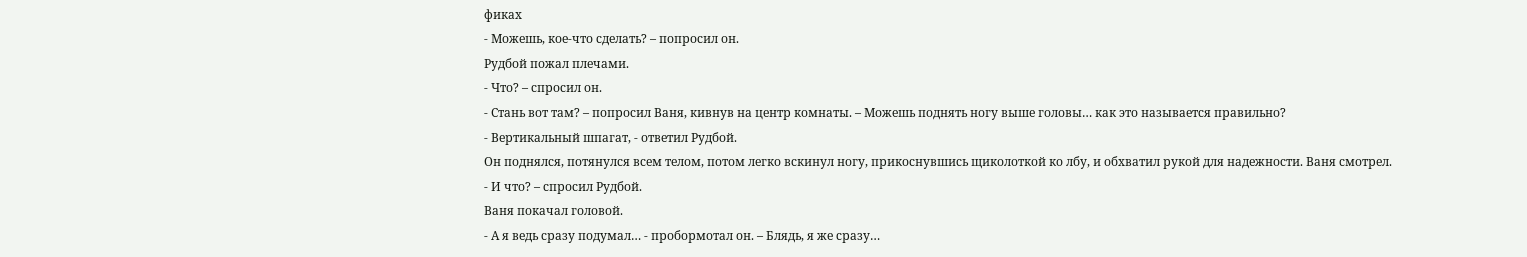фиках
- Можешь, кое-что сделать? – попросил он.
Рудбой пожал плечами.
- Что? – спросил он.
- Стань вот там? – попросил Ваня, кивнув на центр комнаты. – Можешь поднять ногу выше головы… как это называется правильно?
- Вертикальный шпагат, - ответил Рудбой.
Он поднялся, потянулся всем телом, потом легко вскинул ногу, прикоснувшись щиколоткой ко лбу, и обхватил рукой для надежности. Ваня смотрел.
- И что? – спросил Рудбой.
Ваня покачал головой.
- А я ведь сразу подумал… - пробормотал он. – Блядь, я же сразу…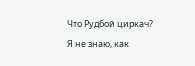Что Рудбой циркач?
Я не знаю, как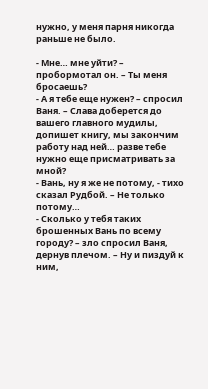нужно, у меня парня никогда раньше не было.

- Мне… мне уйти? – пробормотал он. – Ты меня бросаешь?
- А я тебе еще нужен? – спросил Ваня. – Слава доберется до вашего главного мудилы, допишет книгу, мы закончим работу над ней… разве тебе нужно еще присматривать за мной?
- Вань, ну я же не потому, - тихо сказал Рудбой. – Не только потому…
- Сколько у тебя таких брошенных Вань по всему городу? – зло спросил Ваня, дернув плечом. – Ну и пиздуй к ним,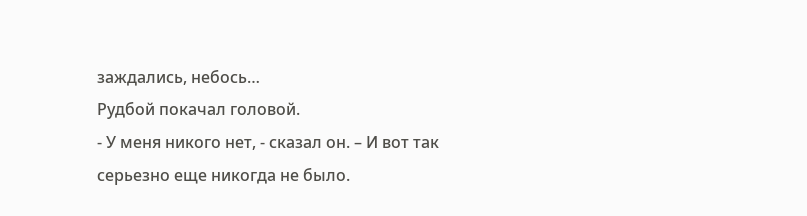заждались, небось…
Рудбой покачал головой.
- У меня никого нет, - сказал он. – И вот так серьезно еще никогда не было.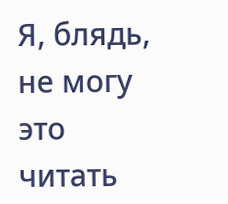Я, блядь, не могу это читать